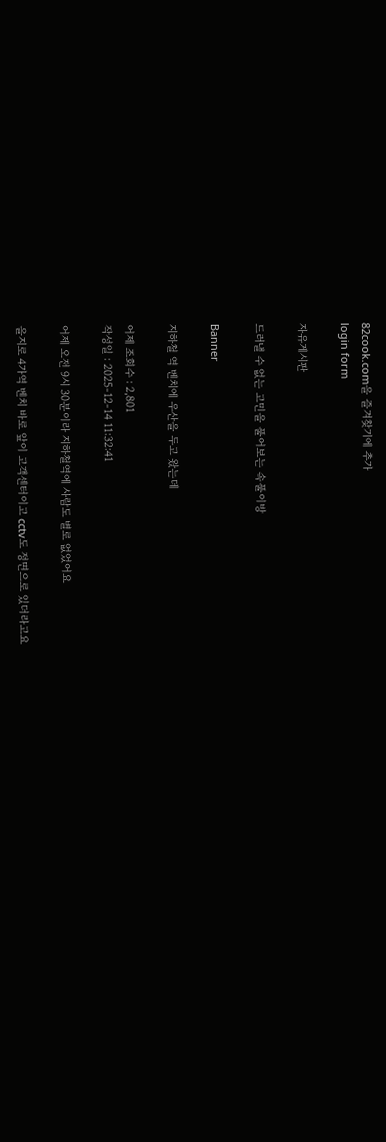82cook.com을 즐겨찾기에 추가
login form

자유게시판

드러낼 수 없는 고민을 풀어보는 속풀이방

Banner

지하철 역 벤치에 우산을 두고 왔는데

어제 조회수 : 2,801
작성일 : 2025-12-14 11:32:41

어제 오전 9시 30분이라 지하철역에 사람도 별로 없었어요

을지로 4가역 벤치 바로 앞이 고객센터이고 cctv도 정면으로 있더라고요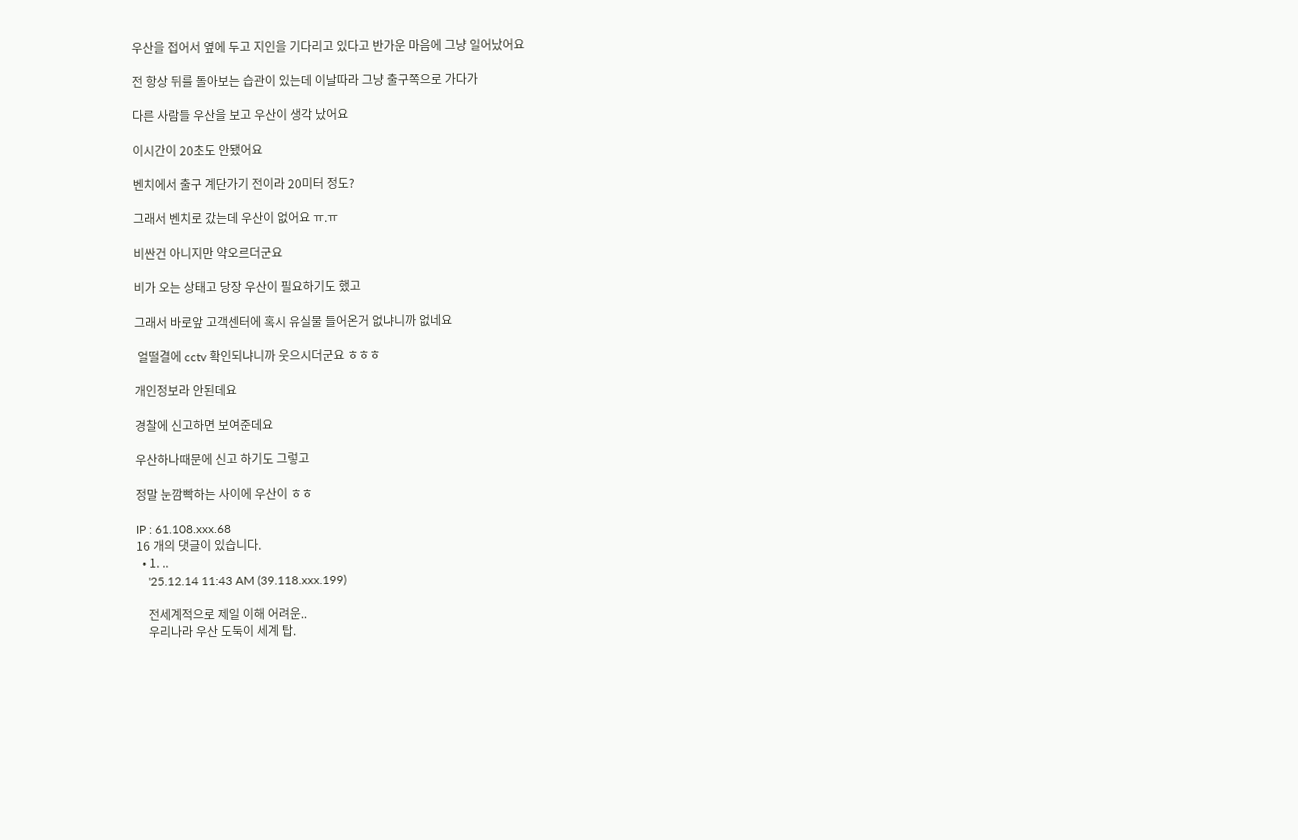우산을 접어서 옆에 두고 지인을 기다리고 있다고 반가운 마음에 그냥 일어났어요

전 항상 뒤를 돌아보는 습관이 있는데 이날따라 그냥 출구쪽으로 가다가

다른 사람들 우산을 보고 우산이 생각 났어요

이시간이 20초도 안됐어요

벤치에서 출구 계단가기 전이라 20미터 정도?

그래서 벤치로 갔는데 우산이 없어요 ㅠ.ㅠ

비싼건 아니지만 약오르더군요

비가 오는 상태고 당장 우산이 필요하기도 했고

그래서 바로앞 고객센터에 혹시 유실물 들어온거 없냐니까 없네요

 얼떨결에 cctv 확인되냐니까 웃으시더군요 ㅎㅎㅎ

개인정보라 안된데요

경찰에 신고하면 보여준데요

우산하나때문에 신고 하기도 그렇고

정말 눈깜빡하는 사이에 우산이 ㅎㅎ

IP : 61.108.xxx.68
16 개의 댓글이 있습니다.
  • 1. ..
    '25.12.14 11:43 AM (39.118.xxx.199)

    전세계적으로 제일 이해 어려운..
    우리나라 우산 도둑이 세계 탑.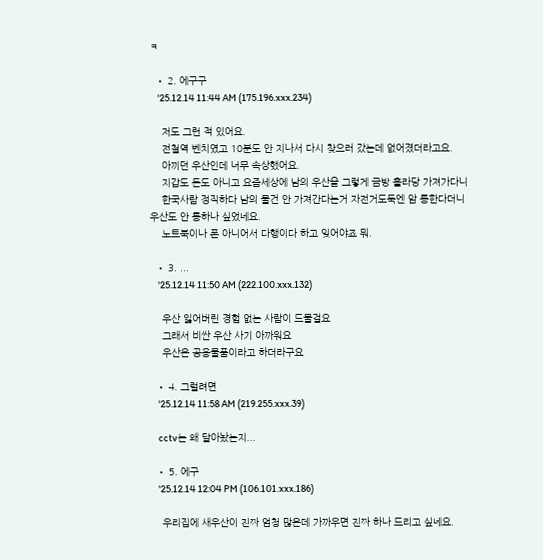ㅋ

  • 2. 에구구
    '25.12.14 11:44 AM (175.196.xxx.234)

    저도 그런 적 있어요.
    전철역 벤치였고 10분도 안 지나서 다시 찾으러 갔는데 없어졌더라고요.
    아끼던 우산인데 너무 속상했어요.
    지갑도 돈도 아니고 요즘세상에 남의 우산을 그렇게 금방 홀라당 가져가다니
    한국사람 정직하다 남의 물건 안 가져간다는거 자전거도둑엔 암 통한다더니 우산도 안 통하나 싶었네요.
    노트북이나 폰 아니어서 다행이다 하고 잊어야죠 뭐.

  • 3. ...
    '25.12.14 11:50 AM (222.100.xxx.132)

    우산 잃어버린 경험 없는 사람이 드물걸요
    그래서 비싼 우산 사기 아까워요
    우산은 공용물품이라고 하더라구요

  • 4. 그럴려면
    '25.12.14 11:58 AM (219.255.xxx.39)

    cctv는 왜 달아놨는지...

  • 5. 에구
    '25.12.14 12:04 PM (106.101.xxx.186)

    우리집에 새우산이 진짜 엄청 많은데 가까우면 진짜 하나 드리고 싶네요.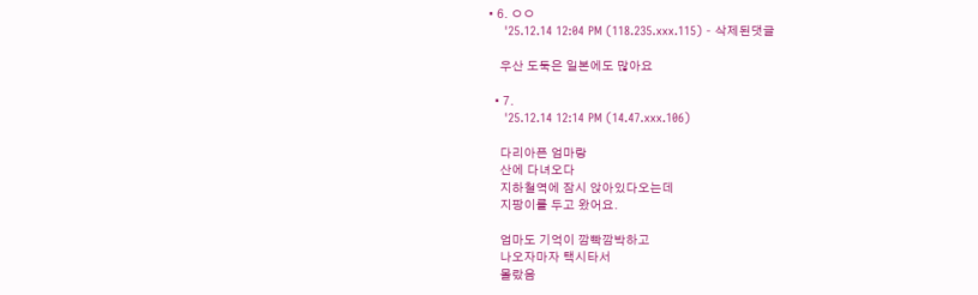• 6. ㅇㅇ
    '25.12.14 12:04 PM (118.235.xxx.115) - 삭제된댓글

    우산 도둑은 일본에도 많아요

  • 7.
    '25.12.14 12:14 PM (14.47.xxx.106)

    다리아픈 엄마랑
    산에 다녀오다
    지하철역에 잠시 앉아있다오는데
    지팡이를 두고 왔어요.

    엄마도 기억이 깜빡깜박하고
    나오자마자 택시타서
    몰랐음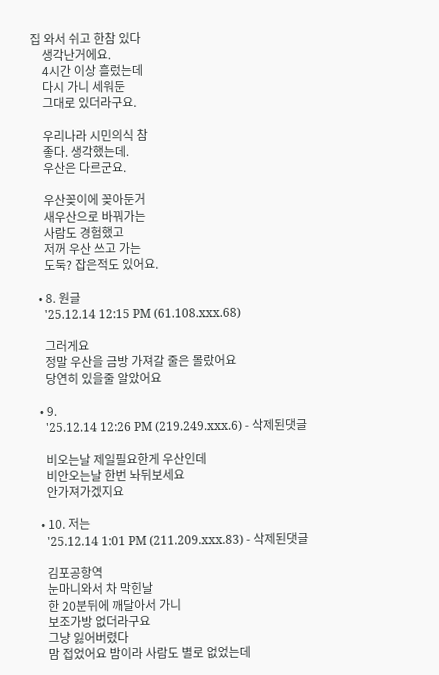집 와서 쉬고 한참 있다
    생각난거에요.
    4시간 이상 흘렀는데
    다시 가니 세워둔
    그대로 있더라구요.

    우리나라 시민의식 참
    좋다. 생각했는데.
    우산은 다르군요.

    우산꽂이에 꽂아둔거
    새우산으로 바꿔가는
    사람도 경험했고
    저꺼 우산 쓰고 가는
    도둑? 잡은적도 있어요.

  • 8. 원글
    '25.12.14 12:15 PM (61.108.xxx.68)

    그러게요
    정말 우산을 금방 가져갈 줄은 몰랐어요
    당연히 있을줄 알았어요

  • 9.
    '25.12.14 12:26 PM (219.249.xxx.6) - 삭제된댓글

    비오는날 제일필요한게 우산인데
    비안오는날 한번 놔뒤보세요
    안가져가겠지요

  • 10. 저는
    '25.12.14 1:01 PM (211.209.xxx.83) - 삭제된댓글

    김포공항역
    눈마니와서 차 막힌날
    한 20분뒤에 깨달아서 가니
    보조가방 없더라구요
    그냥 잃어버렸다
    맘 접었어요 밤이라 사람도 별로 없었는데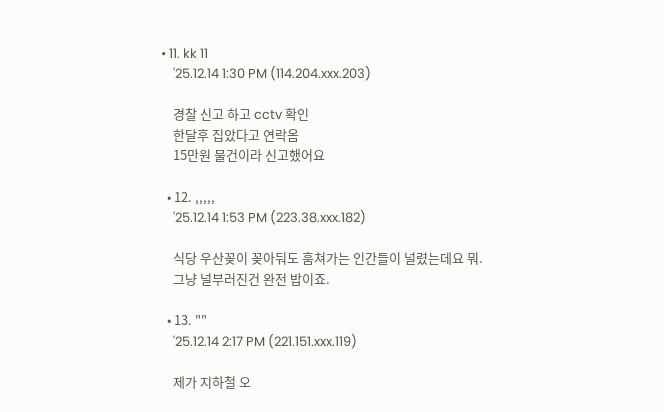• 11. kk 11
    '25.12.14 1:30 PM (114.204.xxx.203)

    경찰 신고 하고 cctv 확인
    한달후 집았다고 연락옴
    15만원 물건이라 신고했어요

  • 12. ,,,,,
    '25.12.14 1:53 PM (223.38.xxx.182)

    식당 우산꽂이 꽂아둬도 훔쳐가는 인간들이 널렸는데요 뭐.
    그냥 널부러진건 완전 밥이죠.

  • 13. ""
    '25.12.14 2:17 PM (221.151.xxx.119)

    제가 지하철 오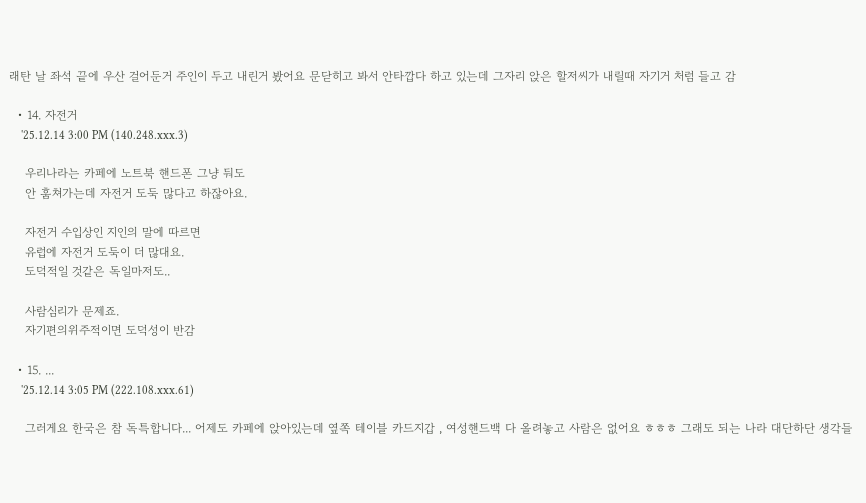래탄 날 좌석 끝에 우산 걸어둔거 주인이 두고 내린거 봤어요 문닫히고 봐서 안타깝다 하고 있는데 그자리 앉은 할저씨가 내릴때 자기거 처럼 들고 감

  • 14. 자전거
    '25.12.14 3:00 PM (140.248.xxx.3)

    우리나라는 카페에 노트북 핸드폰 그냥 둬도
    안 훔쳐가는데 자전거 도둑 많다고 하잖아요.

    자전거 수입상인 지인의 말에 따르면
    유럽에 자전거 도둑이 더 많대요.
    도덕적일 것같은 독일마저도..

    사람심리가 문제죠.
    자기편의위주적이면 도덕성이 반감

  • 15. ...
    '25.12.14 3:05 PM (222.108.xxx.61)

    그러게요 한국은 참 독특합니다... 어제도 카페에 앉아있는데 옆쪽 테이블 카드지갑 , 여성핸드백 다 올려놓고 사람은 없어요 ㅎㅎㅎ 그래도 되는 나라 대단하단 생각들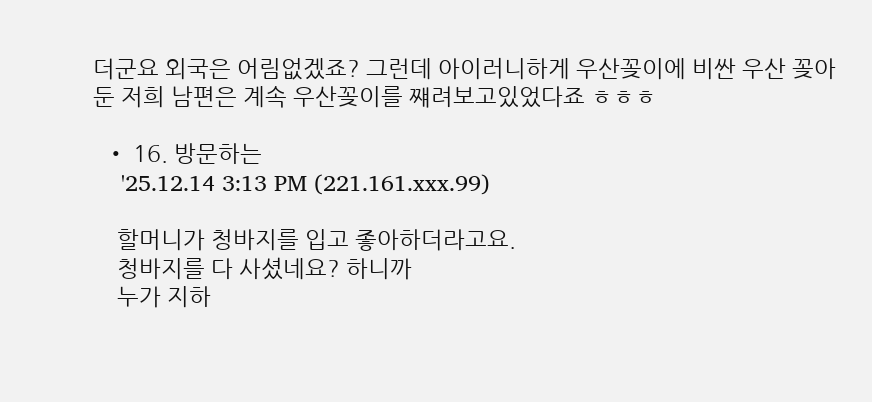더군요 외국은 어림없겠죠? 그런데 아이러니하게 우산꽂이에 비싼 우산 꽂아둔 저희 남편은 계속 우산꽂이를 쨰려보고있었다죠 ㅎㅎㅎ

  • 16. 방문하는
    '25.12.14 3:13 PM (221.161.xxx.99)

    할머니가 청바지를 입고 좋아하더라고요.
    청바지를 다 사셨네요? 하니까
    누가 지하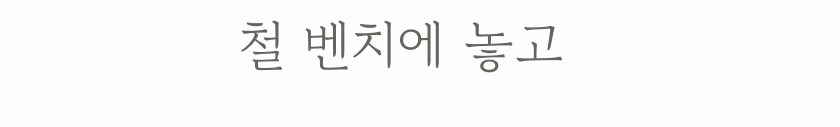철 벤치에 놓고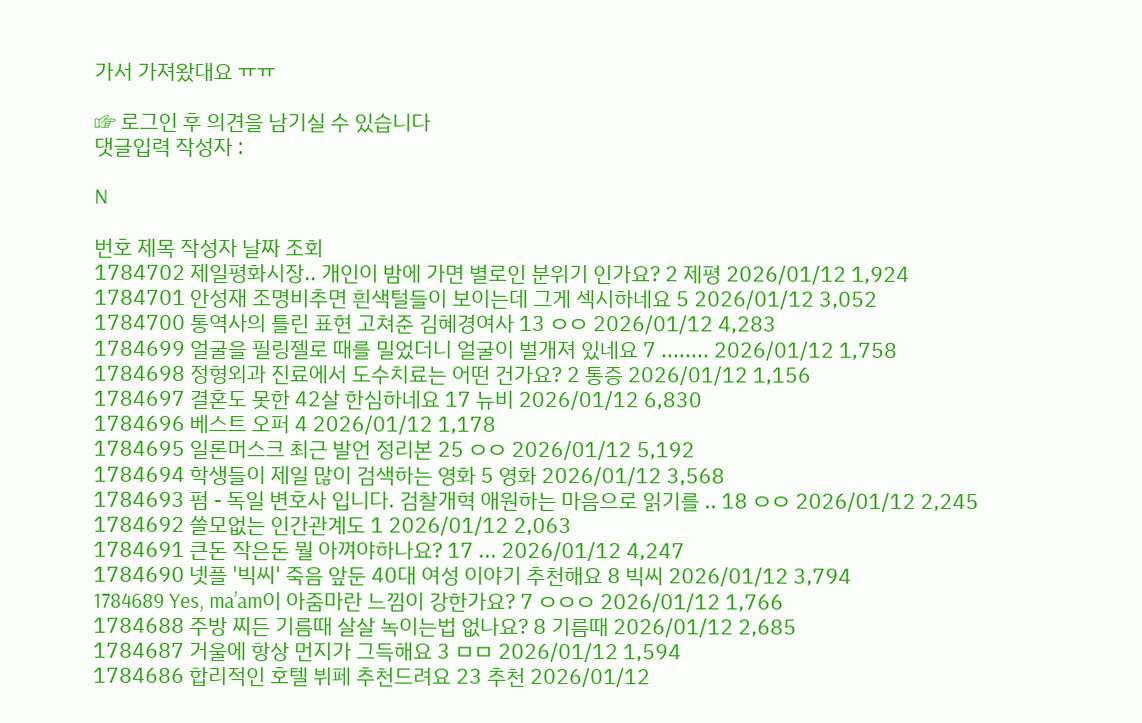가서 가져왔대요 ㅠㅠ

☞ 로그인 후 의견을 남기실 수 있습니다
댓글입력 작성자 :

N

번호 제목 작성자 날짜 조회
1784702 제일평화시장.. 개인이 밤에 가면 별로인 분위기 인가요? 2 제평 2026/01/12 1,924
1784701 안성재 조명비추면 흰색털들이 보이는데 그게 섹시하네요 5 2026/01/12 3,052
1784700 통역사의 틀린 표현 고쳐준 김혜경여사 13 ㅇㅇ 2026/01/12 4,283
1784699 얼굴을 필링젤로 때를 밀었더니 얼굴이 벌개져 있네요 7 ........ 2026/01/12 1,758
1784698 정형외과 진료에서 도수치료는 어떤 건가요? 2 통증 2026/01/12 1,156
1784697 결혼도 못한 42살 한심하네요 17 뉴비 2026/01/12 6,830
1784696 베스트 오퍼 4 2026/01/12 1,178
1784695 일론머스크 최근 발언 정리본 25 ㅇㅇ 2026/01/12 5,192
1784694 학생들이 제일 많이 검색하는 영화 5 영화 2026/01/12 3,568
1784693 펌 - 독일 변호사 입니다. 검찰개혁 애원하는 마음으로 읽기를 .. 18 ㅇㅇ 2026/01/12 2,245
1784692 쓸모없는 인간관계도 1 2026/01/12 2,063
1784691 큰돈 작은돈 뭘 아껴야하나요? 17 ... 2026/01/12 4,247
1784690 넷플 '빅씨' 죽음 앞둔 40대 여성 이야기 추천해요 8 빅씨 2026/01/12 3,794
1784689 Yes, ma’am이 아줌마란 느낌이 강한가요? 7 ㅇㅇㅇ 2026/01/12 1,766
1784688 주방 찌든 기름때 살살 녹이는법 없나요? 8 기름때 2026/01/12 2,685
1784687 거울에 항상 먼지가 그득해요 3 ㅁㅁ 2026/01/12 1,594
1784686 합리적인 호텔 뷔페 추천드려요 23 추천 2026/01/12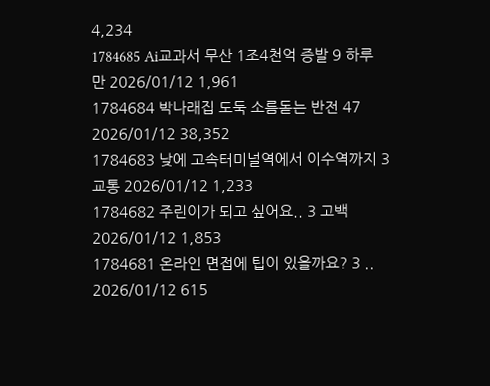4,234
1784685 Ai교과서 무산 1조4천억 증발 9 하루만 2026/01/12 1,961
1784684 박나래집 도둑 소름돋는 반전 47 2026/01/12 38,352
1784683 낮에 고속터미널역에서 이수역까지 3 교통 2026/01/12 1,233
1784682 주린이가 되고 싶어요.. 3 고백 2026/01/12 1,853
1784681 온라인 면접에 팁이 있을까요? 3 .. 2026/01/12 615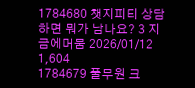1784680 챗지피티 상담 하면 뭐가 남나요? 3 지금에머뭄 2026/01/12 1,604
1784679 풀무원 크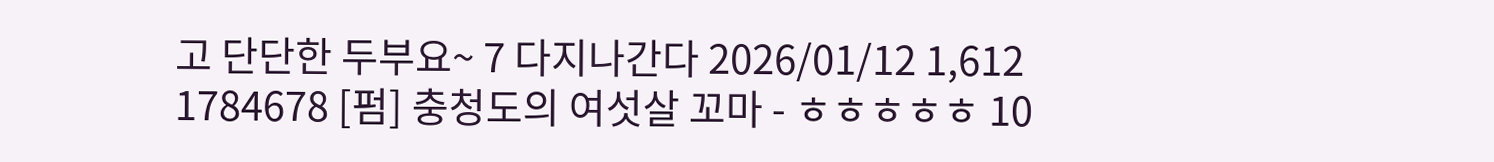고 단단한 두부요~ 7 다지나간다 2026/01/12 1,612
1784678 [펌] 충청도의 여섯살 꼬마 - ㅎㅎㅎㅎㅎ 10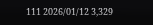111 2026/01/12 3,329